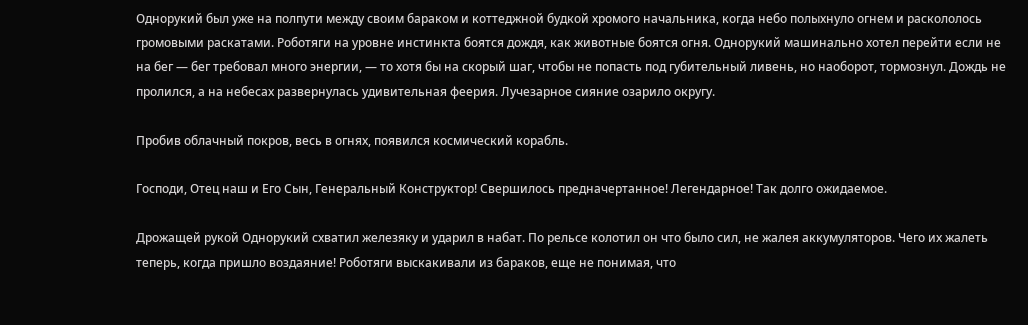Однорукий был уже на полпути между своим бараком и коттеджной будкой хромого начальника, когда небо полыхнуло огнем и раскололось громовыми раскатами. Роботяги на уровне инстинкта боятся дождя, как животные боятся огня. Однорукий машинально хотел перейти если не на бег — бег требовал много энергии, — то хотя бы на скорый шаг, чтобы не попасть под губительный ливень, но наоборот, тормознул. Дождь не пролился, а на небесах развернулась удивительная феерия. Лучезарное сияние озарило округу.

Пробив облачный покров, весь в огнях, появился космический корабль.

Господи, Отец наш и Его Сын, Генеральный Конструктор! Свершилось предначертанное! Легендарное! Так долго ожидаемое.

Дрожащей рукой Однорукий схватил железяку и ударил в набат. По рельсе колотил он что было сил, не жалея аккумуляторов. Чего их жалеть теперь, когда пришло воздаяние! Роботяги выскакивали из бараков, еще не понимая, что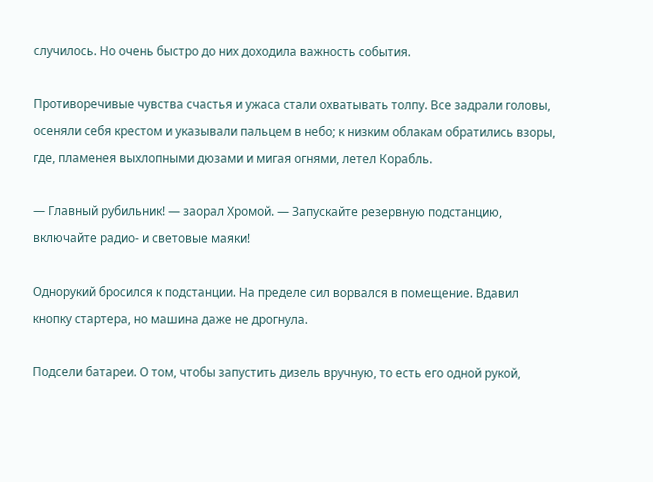случилось. Но очень быстро до них доходила важность события.

Противоречивые чувства счастья и ужаса стали охватывать толпу. Все задрали головы, осеняли себя крестом и указывали пальцем в небо; к низким облакам обратились взоры, где, пламенея выхлопными дюзами и мигая огнями, летел Корабль.

— Главный рубильник! — заорал Хромой. — Запускайте резервную подстанцию, включайте радио- и световые маяки!

Однорукий бросился к подстанции. На пределе сил ворвался в помещение. Вдавил кнопку стартера, но машина даже не дрогнула.

Подсели батареи. О том, чтобы запустить дизель вручную, то есть его одной рукой,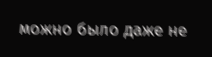можно было даже не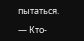пытаться.

— Кто-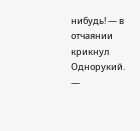нибудь! — в отчаянии крикнул Однорукий. —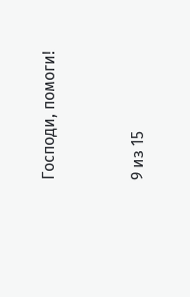Господи, помоги!



9 из 15